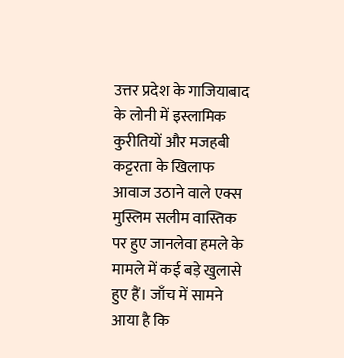उत्तर प्रदेश के गाजियाबाद के लोनी में इस्लामिक कुरीतियों और मजहबी कट्टरता के खिलाफ आवाज उठाने वाले एक्स मुस्लिम सलीम वास्तिक पर हुए जानलेवा हमले के मामले में कई बड़े खुलासे हुए हैं। जाँच में सामने आया है कि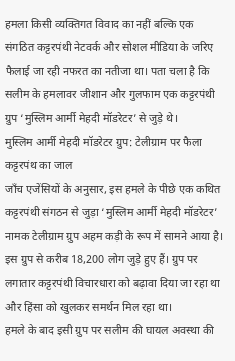हमला किसी व्यक्तिगत विवाद का नहीं बल्कि एक संगठित कट्टरपंथी नेटवर्क और सोशल मीडिया के जरिए फैलाई जा रही नफरत का नतीजा था। पता चला है कि सलीम के हमलावर जीशान और गुलफाम एक कट्टरपंथी ग्रुप ‘मुस्लिम आर्मी मेहदी मॉडरेटर’ से जुड़े थे।
मुस्लिम आर्मी मेहदी मॉडरेटर ग्रुप: टेलीग्राम पर फैला कट्टरपंथ का जाल
जाँच एजेंसियों के अनुसार, इस हमले के पीछे एक कथित कट्टरपंथी संगठन से जुड़ा ‘मुस्लिम आर्मी मेहदी मॉडरेटर’ नामक टेलीग्राम ग्रुप अहम कड़ी के रूप में सामने आया है। इस ग्रुप से करीब 18,200 लोग जुड़े हुए हैं। ग्रुप पर लगातार कट्टरपंथी विचारधारा को बढ़ावा दिया जा रहा था और हिंसा को खुलकर समर्थन मिल रहा था।
हमले के बाद इसी ग्रुप पर सलीम की घायल अवस्था की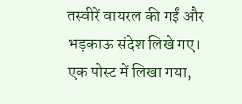तस्वीरें वायरल की गईं और भड़काऊ संदेश लिखे गए। एक पोस्ट में लिखा गया,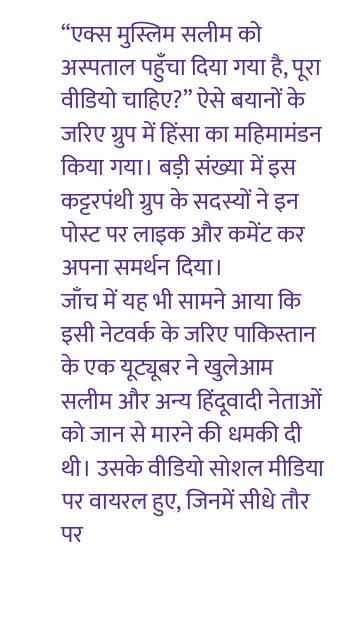“एक्स मुस्लिम सलीम को अस्पताल पहुँचा दिया गया है, पूरा वीडियो चाहिए?” ऐसे बयानों के जरिए ग्रुप में हिंसा का महिमामंडन किया गया। बड़ी संख्या में इस कट्टरपंथी ग्रुप के सदस्यों ने इन पोस्ट पर लाइक और कमेंट कर अपना समर्थन दिया।
जाँच में यह भी सामने आया कि इसी नेटवर्क के जरिए पाकिस्तान के एक यूट्यूबर ने खुलेआम सलीम और अन्य हिंदूवादी नेताओं को जान से मारने की धमकी दी थी। उसके वीडियो सोशल मीडिया पर वायरल हुए, जिनमें सीधे तौर पर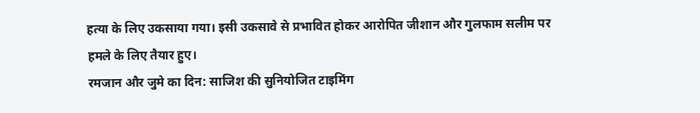हत्या के लिए उकसाया गया। इसी उकसावे से प्रभावित होकर आरोपित जीशान और गुलफाम सलीम पर हमले के लिए तैयार हुए।
रमजान और जुमे का दिन: साजिश की सुनियोजित टाइमिंग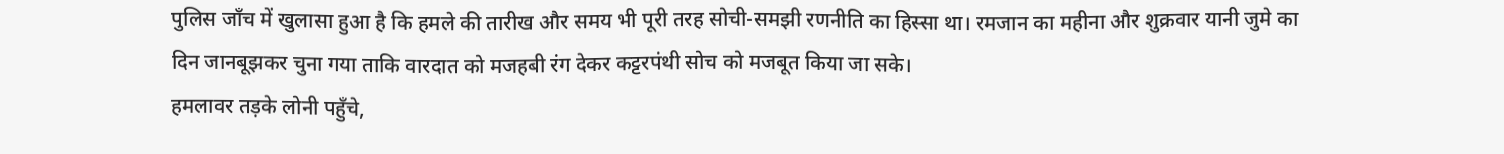पुलिस जाँच में खुलासा हुआ है कि हमले की तारीख और समय भी पूरी तरह सोची-समझी रणनीति का हिस्सा था। रमजान का महीना और शुक्रवार यानी जुमे का दिन जानबूझकर चुना गया ताकि वारदात को मजहबी रंग देकर कट्टरपंथी सोच को मजबूत किया जा सके।
हमलावर तड़के लोनी पहुँचे,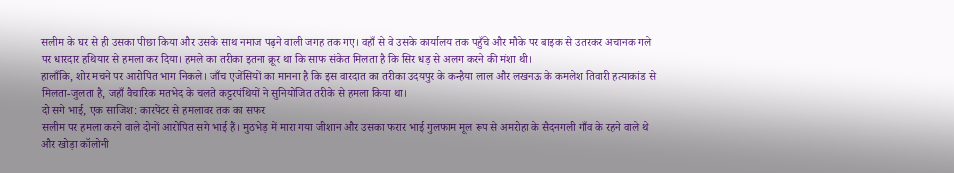सलीम के घर से ही उसका पीछा किया और उसके साथ नमाज पढ़ने वाली जगह तक गए। वहाँ से वे उसके कार्यालय तक पहुँचे और मौके पर बाइक से उतरकर अचानक गले पर धारदार हथियार से हमला कर दिया। हमले का तरीका इतना क्रूर था कि साफ संकेत मिलता है कि सिर धड़ से अलग करने की मंशा थी।
हालाँकि, शोर मचने पर आरोपित भाग निकले। जाँच एजेंसियों का मानना है कि इस वारदात का तरीका उदयपुर के कन्हैया लाल और लखनऊ के कमलेश तिवारी हत्याकांड से मिलता-जुलता है, जहाँ वैचारिक मतभेद के चलते कट्टरपंथियों ने सुनियोजित तरीके से हमला किया था।
दो सगे भाई, एक साजिश: कारपेंटर से हमलावर तक का सफर
सलीम पर हमला करने वाले दोनों आरोपित सगे भाई हैं। मुठभेड़ में मारा गया जीशान और उसका फरार भाई गुलफाम मूल रूप से अमरोहा के सैदनगली गाँव के रहने वाले थे और खोड़ा कॉलोनी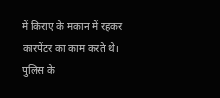में किराए के मकान में रहकर कारपेंटर का काम करते थे।
पुलिस के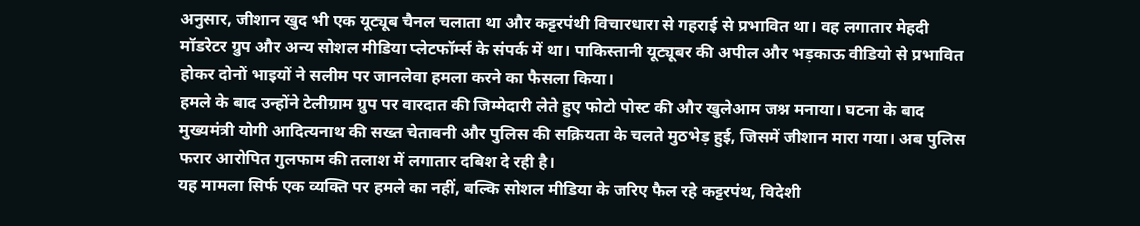अनुसार, जीशान खुद भी एक यूट्यूब चैनल चलाता था और कट्टरपंथी विचारधारा से गहराई से प्रभावित था। वह लगातार मेहदी मॉडरेटर ग्रुप और अन्य सोशल मीडिया प्लेटफॉर्म्स के संपर्क में था। पाकिस्तानी यूट्यूबर की अपील और भड़काऊ वीडियो से प्रभावित होकर दोनों भाइयों ने सलीम पर जानलेवा हमला करने का फैसला किया।
हमले के बाद उन्होंने टेलीग्राम ग्रुप पर वारदात की जिम्मेदारी लेते हुए फोटो पोस्ट की और खुलेआम जश्न मनाया। घटना के बाद मुख्यमंत्री योगी आदित्यनाथ की सख्त चेतावनी और पुलिस की सक्रियता के चलते मुठभेड़ हुई, जिसमें जीशान मारा गया। अब पुलिस फरार आरोपित गुलफाम की तलाश में लगातार दबिश दे रही है।
यह मामला सिर्फ एक व्यक्ति पर हमले का नहीं, बल्कि सोशल मीडिया के जरिए फैल रहे कट्टरपंथ, विदेशी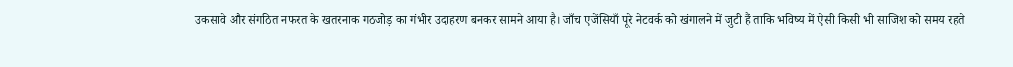उकसावे और संगठित नफरत के खतरनाक गठजोड़ का गंभीर उदाहरण बनकर सामने आया है। जाँच एजेंसियाँ पूरे नेटवर्क को खंगालने में जुटी हैं ताकि भविष्य में ऐसी किसी भी साजिश को समय रहते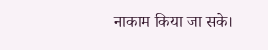नाकाम किया जा सके।